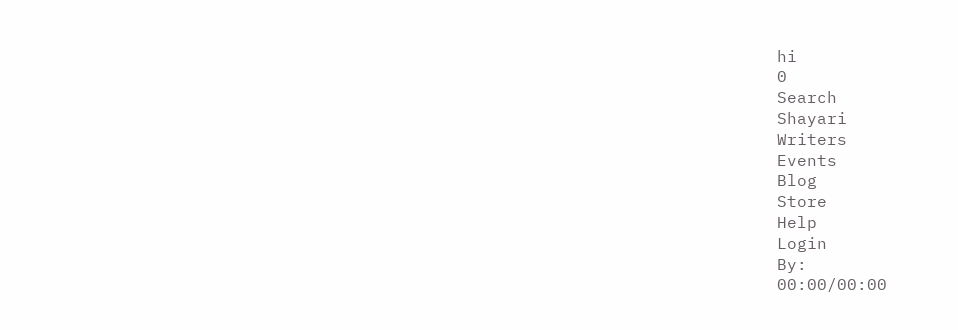hi
0
Search
Shayari
Writers
Events
Blog
Store
Help
Login
By:
00:00/00:00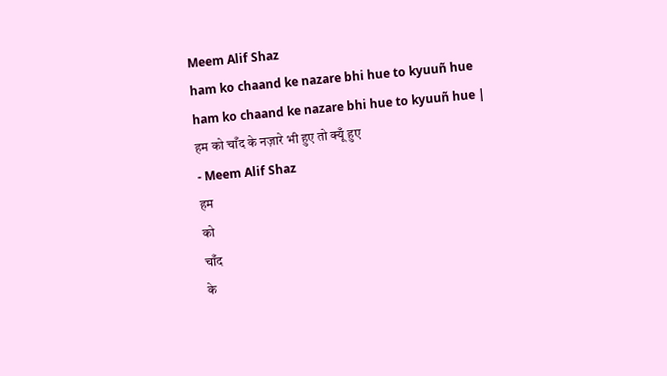Meem Alif Shaz
ham ko chaand ke nazare bhi hue to kyuuñ hue
ham ko chaand ke nazare bhi hue to kyuuñ hue | हम को चाँद के नज़ारे भी हुए तो क्यूँ हुए
- Meem Alif Shaz
हम
को
चाँद
के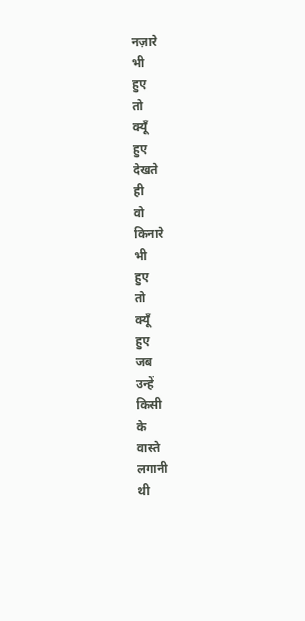नज़ारे
भी
हुए
तो
क्यूँ
हुए
देखते
ही
वो
किनारे
भी
हुए
तो
क्यूँ
हुए
जब
उन्हें
किसी
के
वास्ते
लगानी
थी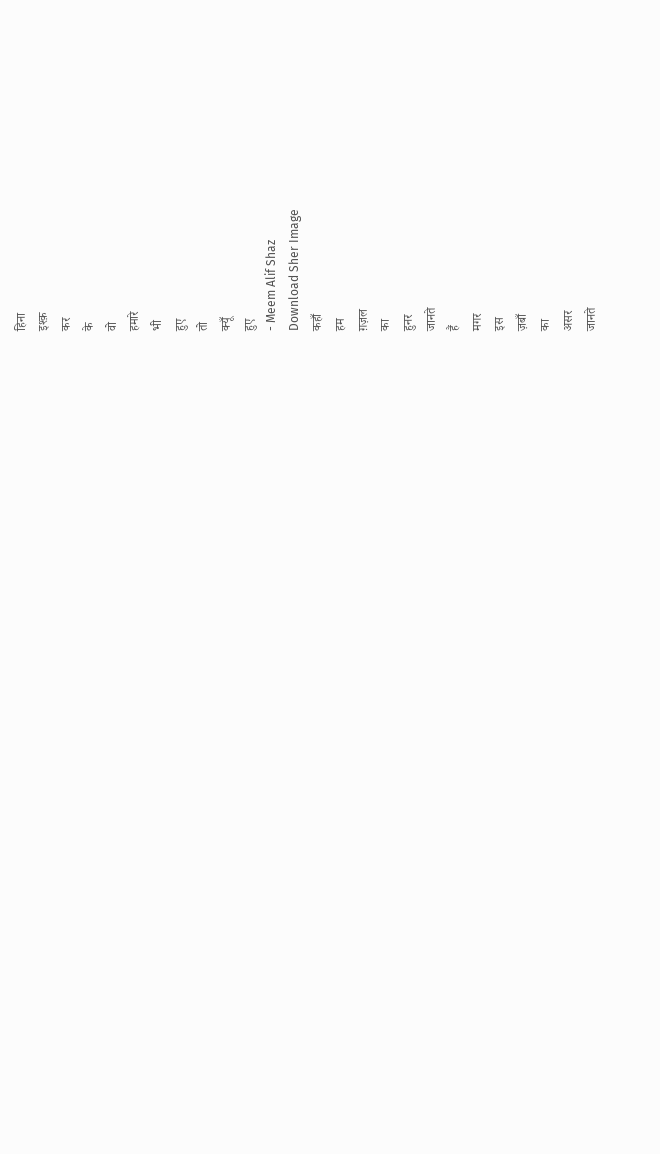हिना
इश्क़
कर
के
वो
हमारे
भी
हुए
तो
क्यूँ
हुए
- Meem Alif Shaz
Download Sher Image
कहाँ
हम
ग़ज़ल
का
हुनर
जानते
हैं
मगर
इस
ज़बाँ
का
असर
जानते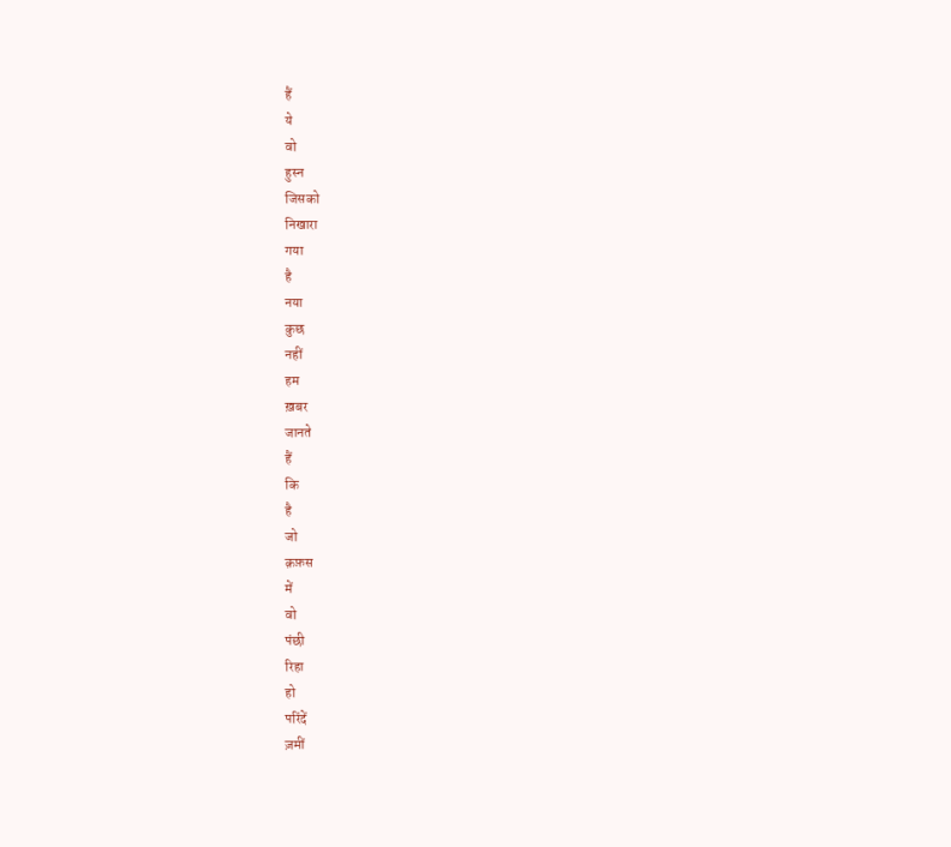हैं
ये
वो
हुस्न
जिसको
निखारा
गया
है
नया
कुछ
नहीं
हम
ख़बर
जानते
हैं
कि
है
जो
क़फ़स
में
वो
पंछी
रिहा
हो
परिंदें
ज़मीं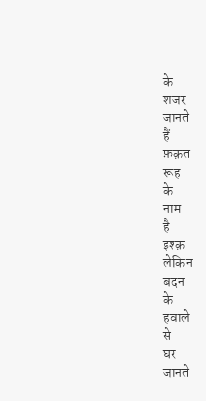के
शजर
जानते
हैं
फ़क़त
रूह
के
नाम
है
इश्क़
लेकिन
बदन
के
हवाले
से
घर
जानते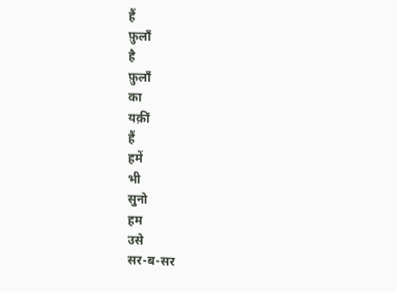हैं
फ़ुलाँ
है
फ़ुलाँ
का
यक़ीं
हैं
हमें
भी
सुनो
हम
उसे
सर-ब-सर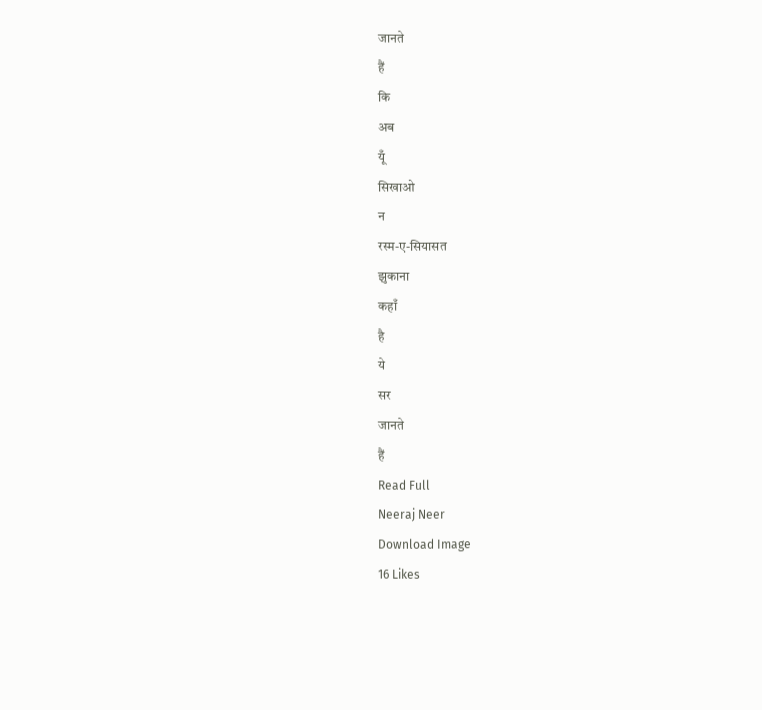जानते
हैं
कि
अब
यूँ
सिखाओ
न
रस्म-ए-सियासत
झुकाना
कहाँ
है
ये
सर
जानते
हैं
Read Full
Neeraj Neer
Download Image
16 Likes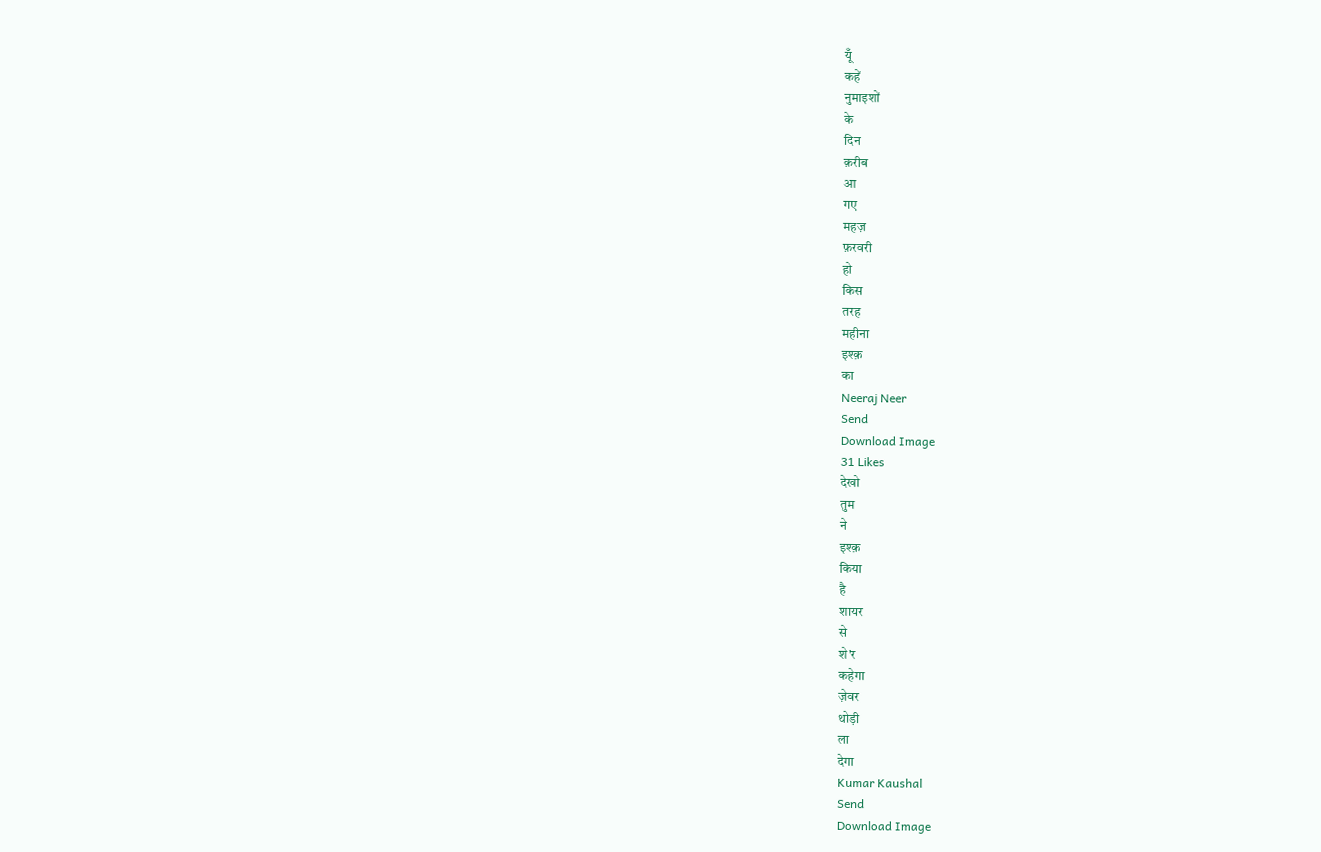यूँ
कहें
नुमाइशों
के
दिन
क़रीब
आ
गए
महज़
फ़रवरी
हो
किस
तरह
महीना
इश्क़
का
Neeraj Neer
Send
Download Image
31 Likes
देखो
तुम
ने
इश्क़
किया
है
शायर
से
शे'र
कहेगा
ज़ेवर
थोड़ी
ला
देगा
Kumar Kaushal
Send
Download Image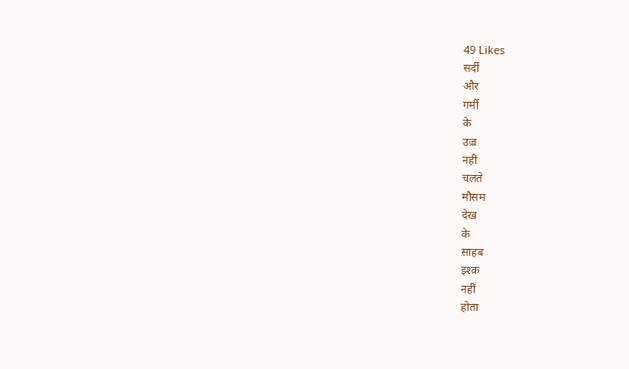49 Likes
सर्दी
और
गर्मी
के
उज़्र
नहीं
चलते
मौसम
देख
के
साहब
इश्क़
नहीं
होता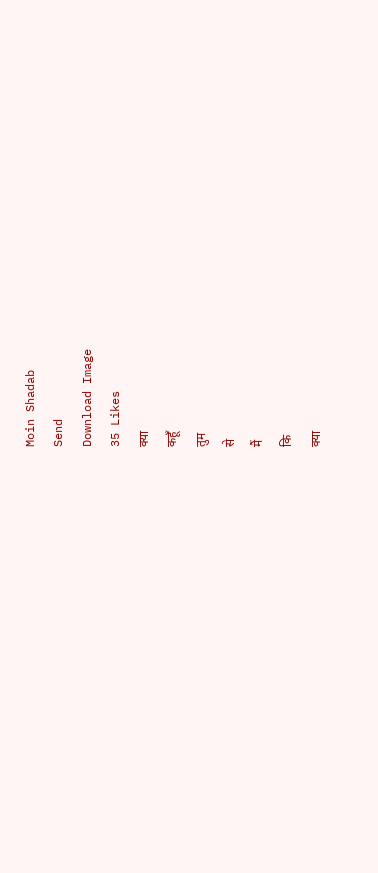Moin Shadab
Send
Download Image
35 Likes
क्या
कहूँ
तुम
से
मैं
कि
क्या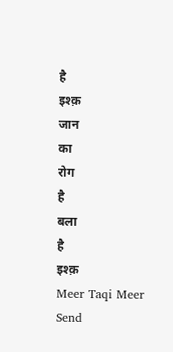है
इश्क़
जान
का
रोग
है
बला
है
इश्क़
Meer Taqi Meer
Send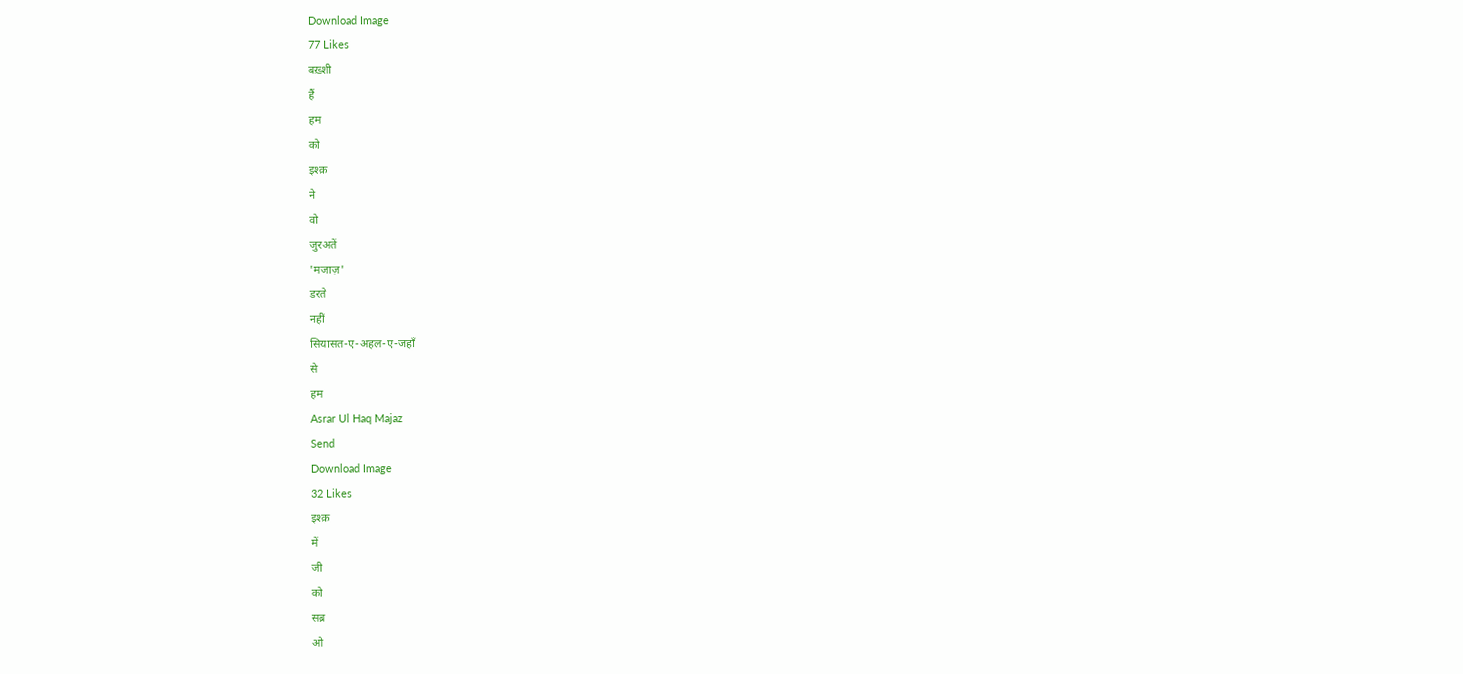Download Image
77 Likes
बख़्शी
हैं
हम
को
इश्क़
ने
वो
जुरअतें
'मजाज़'
डरते
नहीं
सियासत-ए-अहल-ए-जहाँ
से
हम
Asrar Ul Haq Majaz
Send
Download Image
32 Likes
इश्क़
में
जी
को
सब्र
ओ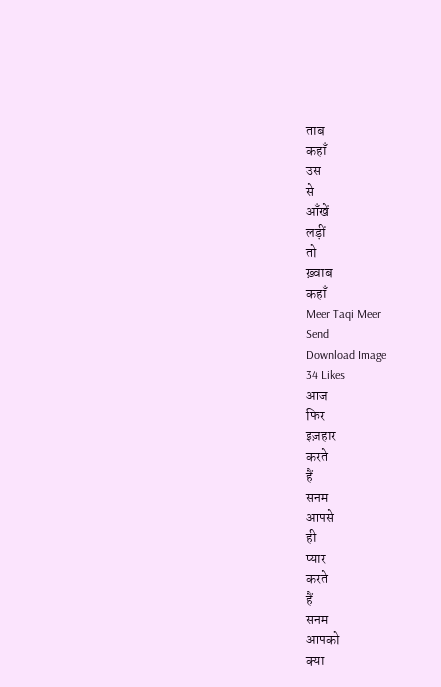ताब
कहाँ
उस
से
आँखें
लड़ीं
तो
ख़्वाब
कहाँ
Meer Taqi Meer
Send
Download Image
34 Likes
आज
फिर
इज़हार
करते
हैं
सनम
आपसे
ही
प्यार
करते
हैं
सनम
आपको
क्या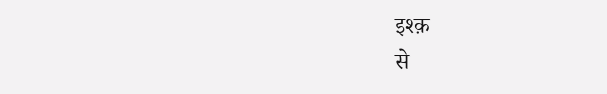इश्क़
से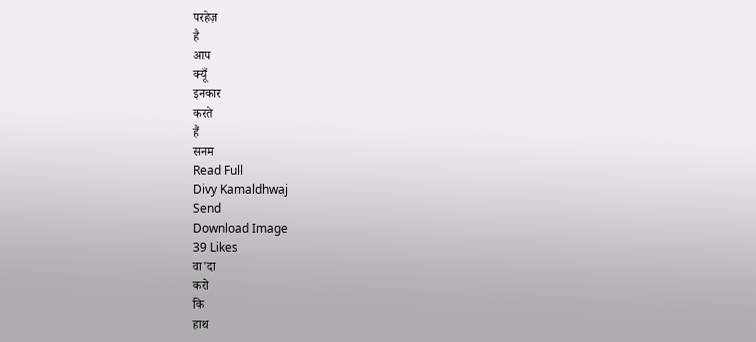परहेज़
है
आप
क्यूँ
इनकार
करते
हैं
सनम
Read Full
Divy Kamaldhwaj
Send
Download Image
39 Likes
वा'दा
करो
कि
हाथ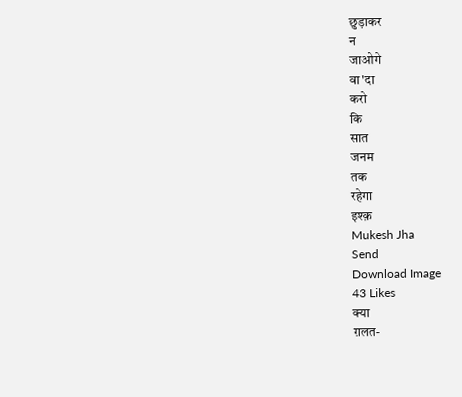छुड़ाकर
न
जाओगे
वा'दा
करो
कि
सात
जनम
तक
रहेगा
इश्क़
Mukesh Jha
Send
Download Image
43 Likes
क्या
ग़लत-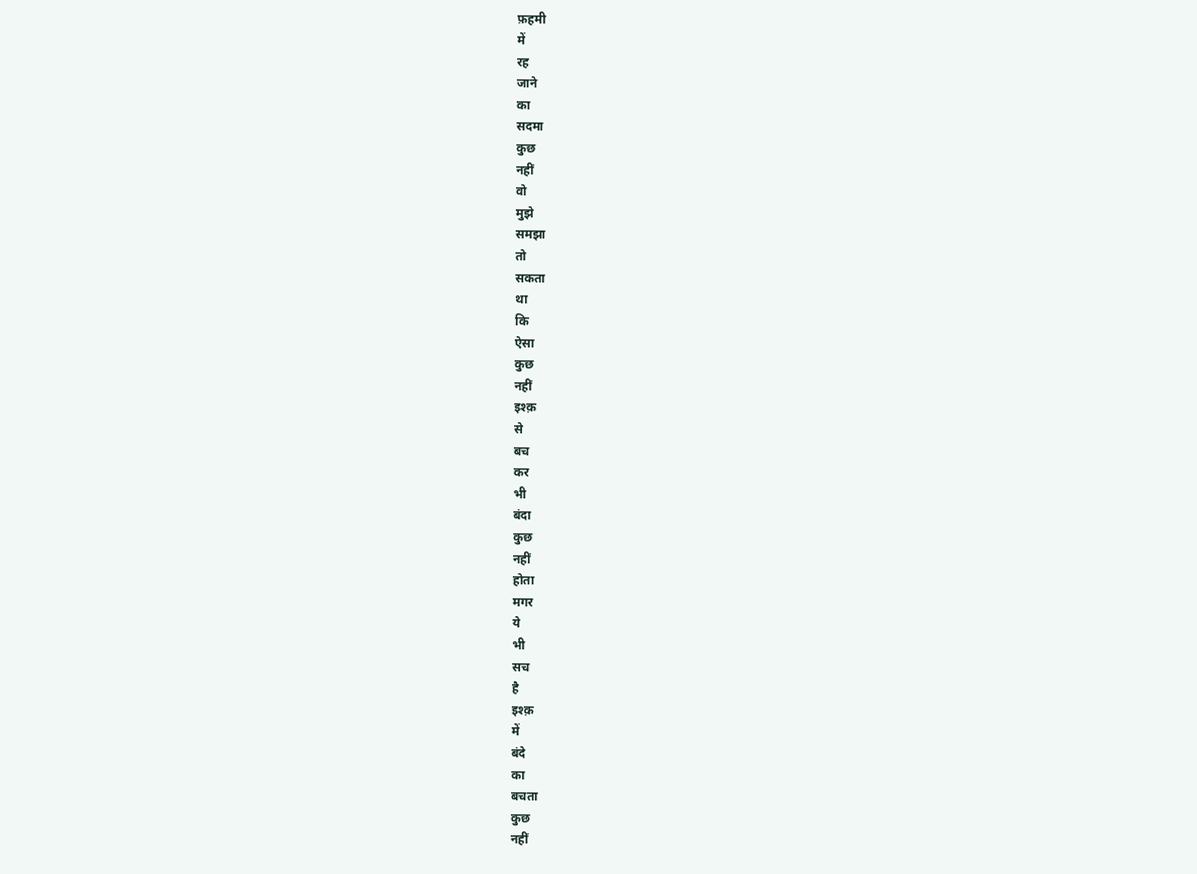फ़हमी
में
रह
जाने
का
सदमा
कुछ
नहीं
वो
मुझे
समझा
तो
सकता
था
कि
ऐसा
कुछ
नहीं
इश्क़
से
बच
कर
भी
बंदा
कुछ
नहीं
होता
मगर
ये
भी
सच
है
इश्क़
में
बंदे
का
बचता
कुछ
नहीं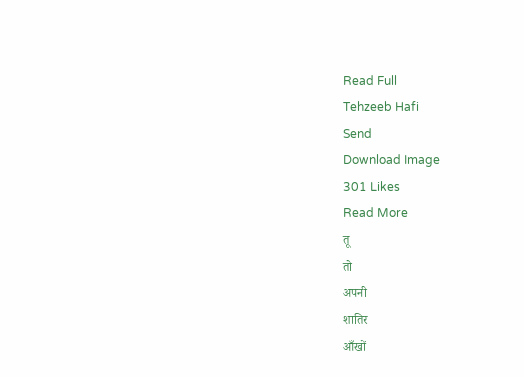Read Full
Tehzeeb Hafi
Send
Download Image
301 Likes
Read More
तू
तो
अपनी
शातिर
आँखों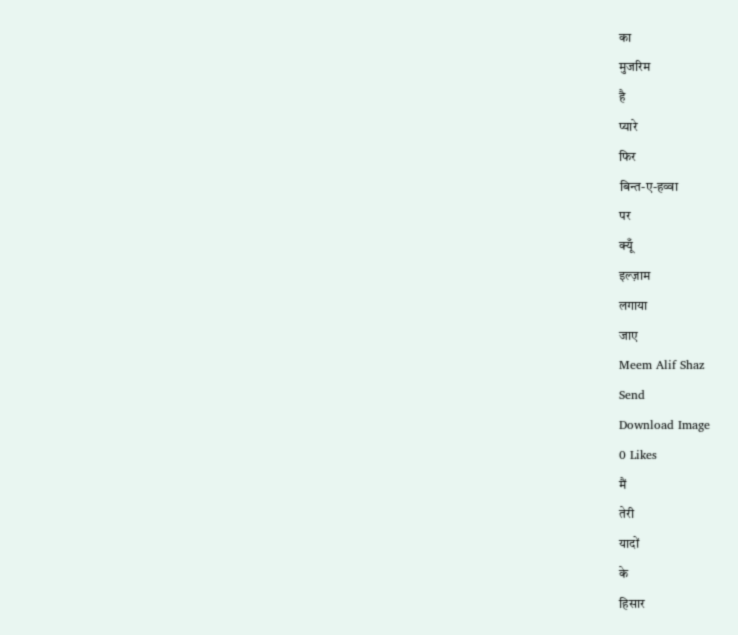का
मुजरिम
है
प्यारे
फिर
बिन्त-ए-हव्वा
पर
क्यूँ
इल्ज़ाम
लगाया
जाए
Meem Alif Shaz
Send
Download Image
0 Likes
मैं
तेरी
यादों
के
हिसार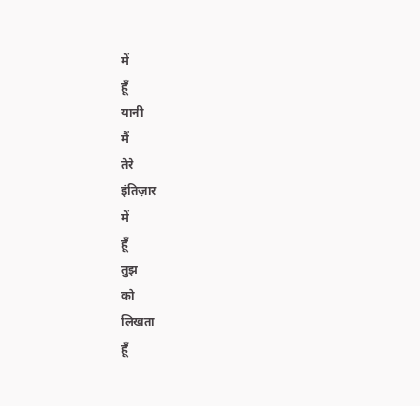में
हूँ
यानी
मैं
तेरे
इंतिज़ार
में
हूँ
तुझ
को
लिखता
हूँ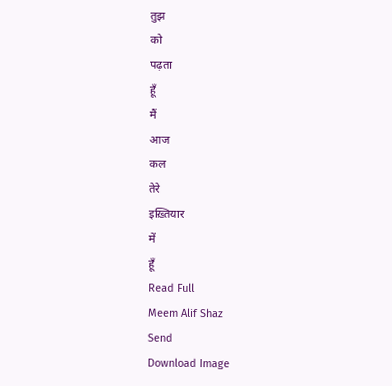तुझ
को
पढ़ता
हूँ
मैं
आज
कल
तेरे
इख़्तियार
में
हूँ
Read Full
Meem Alif Shaz
Send
Download Image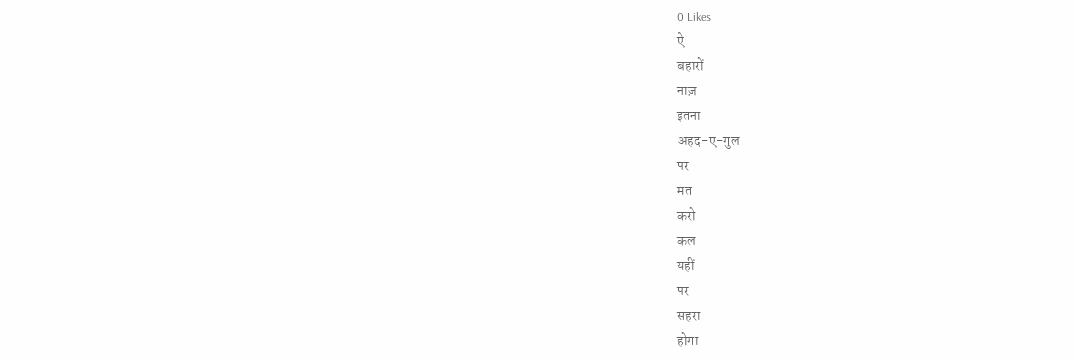0 Likes
ऐ
बहारों
नाज़
इतना
अहद-ए-गुल
पर
मत
करो
कल
यहीं
पर
सहरा
होगा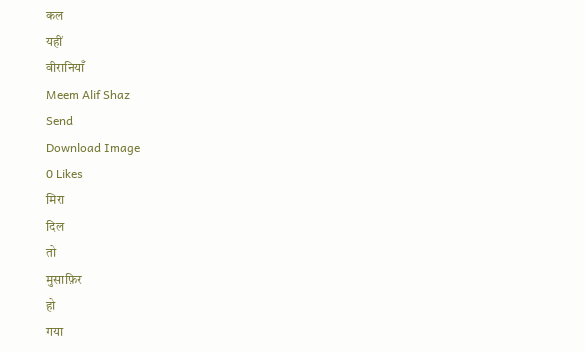कल
यहीं
वीरानियाँ
Meem Alif Shaz
Send
Download Image
0 Likes
मिरा
दिल
तो
मुसाफ़िर
हो
गया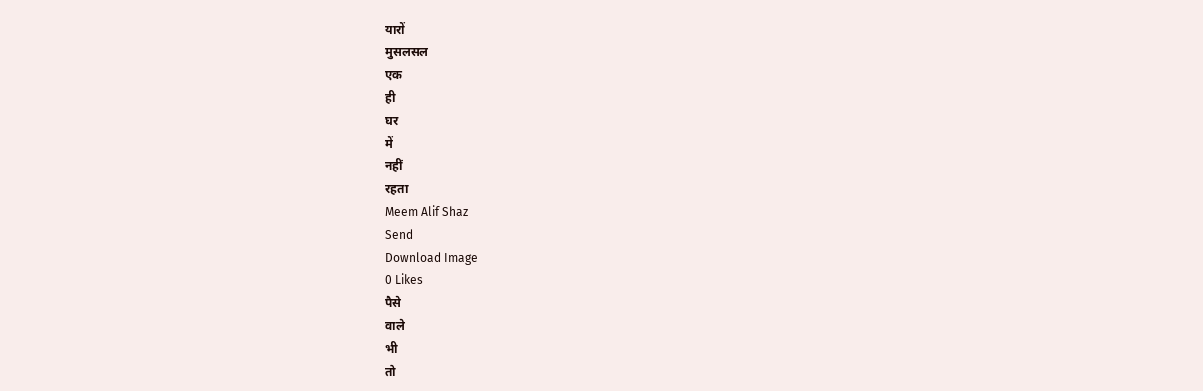यारों
मुसलसल
एक
ही
घर
में
नहीं
रहता
Meem Alif Shaz
Send
Download Image
0 Likes
पैसे
वाले
भी
तो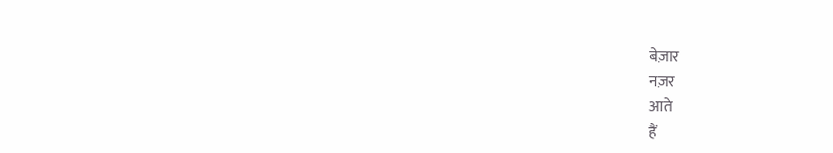बेज़ार
नज़र
आते
हैं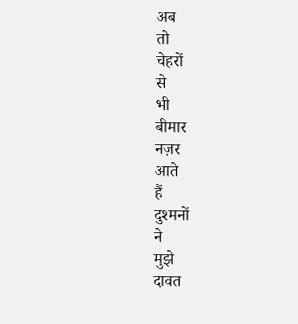अब
तो
चेहरों
से
भी
बीमार
नज़र
आते
हैं
दुश्मनों
ने
मुझे
दावत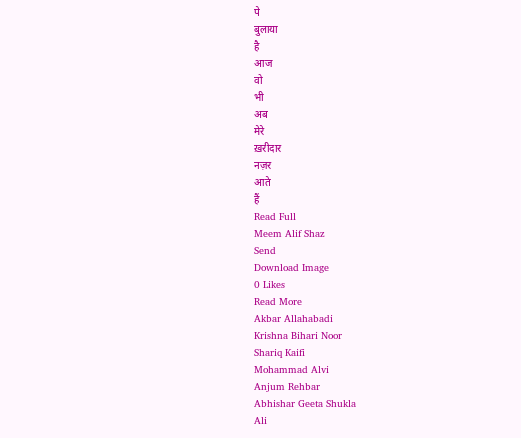पे
बुलाया
है
आज
वो
भी
अब
मेरे
ख़रीदार
नज़र
आते
हैं
Read Full
Meem Alif Shaz
Send
Download Image
0 Likes
Read More
Akbar Allahabadi
Krishna Bihari Noor
Shariq Kaifi
Mohammad Alvi
Anjum Rehbar
Abhishar Geeta Shukla
Ali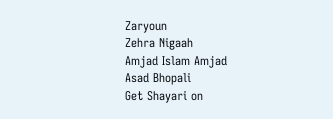Zaryoun
Zehra Nigaah
Amjad Islam Amjad
Asad Bhopali
Get Shayari on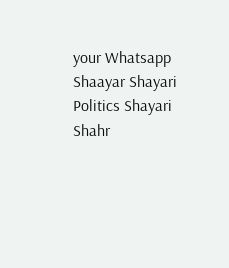your Whatsapp
Shaayar Shayari
Politics Shayari
Shahr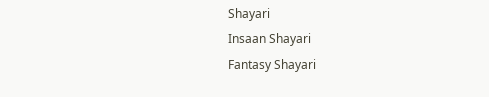Shayari
Insaan Shayari
Fantasy Shayari